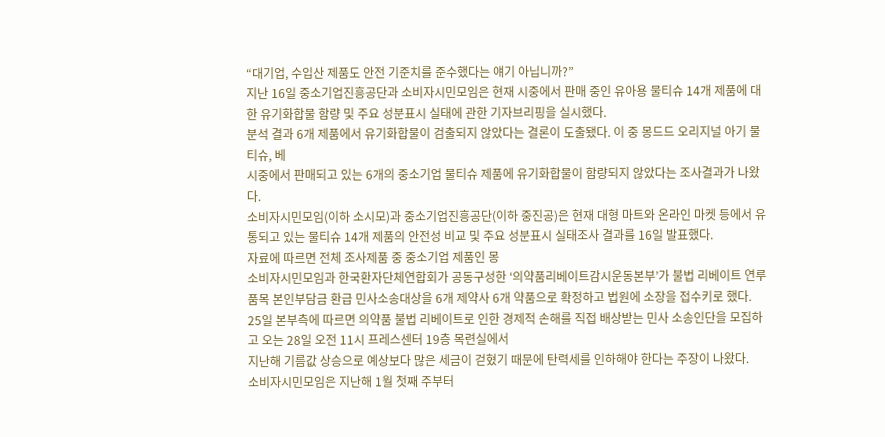“대기업, 수입산 제품도 안전 기준치를 준수했다는 얘기 아닙니까?”
지난 16일 중소기업진흥공단과 소비자시민모임은 현재 시중에서 판매 중인 유아용 물티슈 14개 제품에 대한 유기화합물 함량 및 주요 성분표시 실태에 관한 기자브리핑을 실시했다.
분석 결과 6개 제품에서 유기화합물이 검출되지 않았다는 결론이 도출됐다. 이 중 몽드드 오리지널 아기 물티슈, 베
시중에서 판매되고 있는 6개의 중소기업 물티슈 제품에 유기화합물이 함량되지 않았다는 조사결과가 나왔다.
소비자시민모임(이하 소시모)과 중소기업진흥공단(이하 중진공)은 현재 대형 마트와 온라인 마켓 등에서 유통되고 있는 물티슈 14개 제품의 안전성 비교 및 주요 성분표시 실태조사 결과를 16일 발표했다.
자료에 따르면 전체 조사제품 중 중소기업 제품인 몽
소비자시민모임과 한국환자단체연합회가 공동구성한 ‘의약품리베이트감시운동본부’가 불법 리베이트 연루품목 본인부담금 환급 민사소송대상을 6개 제약사 6개 약품으로 확정하고 법원에 소장을 접수키로 했다.
25일 본부측에 따르면 의약품 불법 리베이트로 인한 경제적 손해를 직접 배상받는 민사 소송인단을 모집하고 오는 28일 오전 11시 프레스센터 19층 목련실에서
지난해 기름값 상승으로 예상보다 많은 세금이 걷혔기 때문에 탄력세를 인하해야 한다는 주장이 나왔다.
소비자시민모임은 지난해 1월 첫째 주부터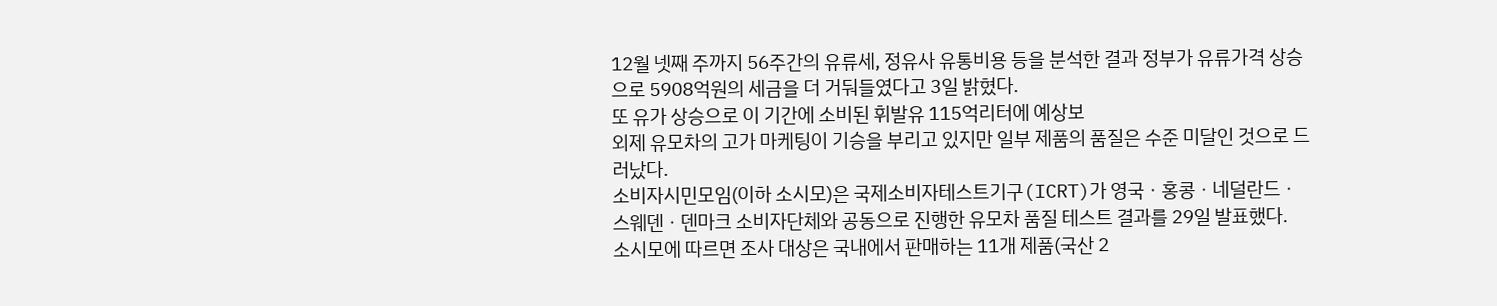12월 넷째 주까지 56주간의 유류세, 정유사 유통비용 등을 분석한 결과 정부가 유류가격 상승으로 5908억원의 세금을 더 거둬들였다고 3일 밝혔다.
또 유가 상승으로 이 기간에 소비된 휘발유 115억리터에 예상보
외제 유모차의 고가 마케팅이 기승을 부리고 있지만 일부 제품의 품질은 수준 미달인 것으로 드러났다.
소비자시민모임(이하 소시모)은 국제소비자테스트기구(ICRT)가 영국ㆍ홍콩ㆍ네덜란드ㆍ스웨덴ㆍ덴마크 소비자단체와 공동으로 진행한 유모차 품질 테스트 결과를 29일 발표했다.
소시모에 따르면 조사 대상은 국내에서 판매하는 11개 제품(국산 2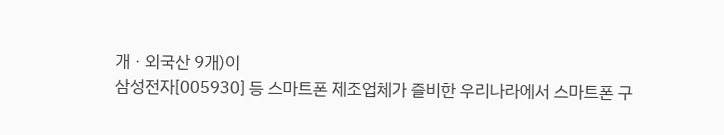개ㆍ외국산 9개)이
삼성전자[005930] 등 스마트폰 제조업체가 즐비한 우리나라에서 스마트폰 구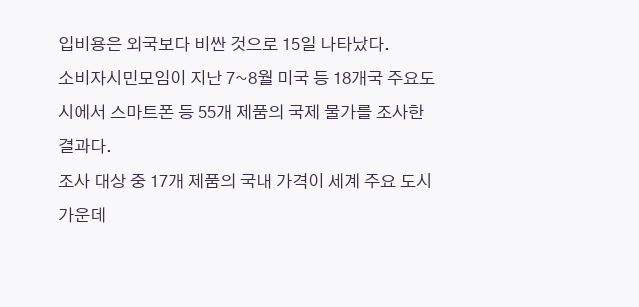입비용은 외국보다 비싼 것으로 15일 나타났다.
소비자시민모임이 지난 7~8월 미국 등 18개국 주요도시에서 스마트폰 등 55개 제품의 국제 물가를 조사한 결과다.
조사 대상 중 17개 제품의 국내 가격이 세계 주요 도시 가운데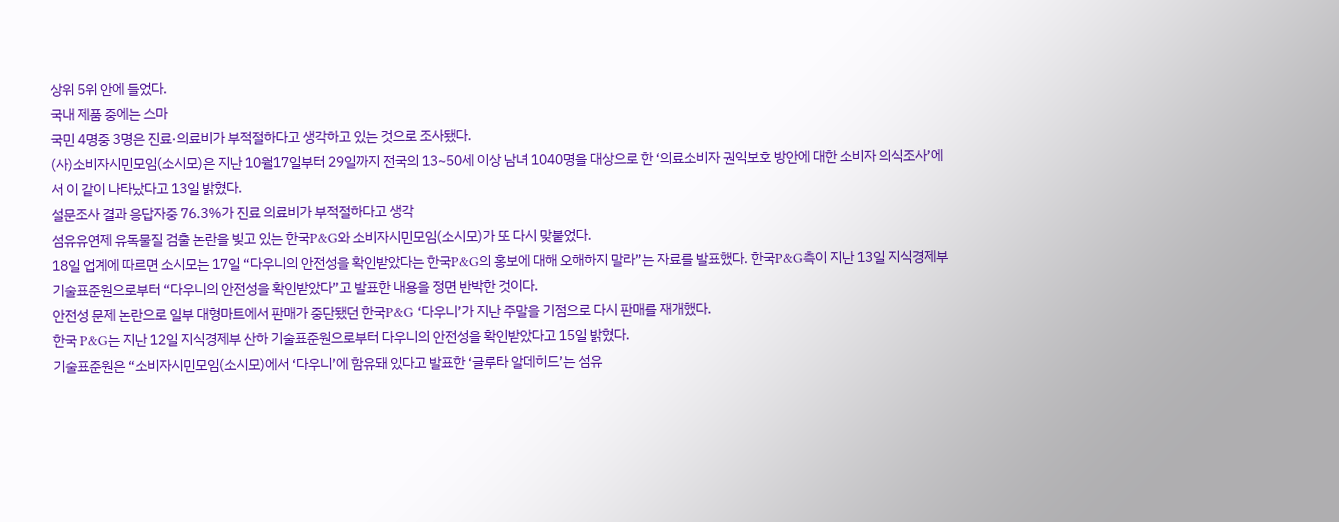상위 5위 안에 들었다.
국내 제품 중에는 스마
국민 4명중 3명은 진료·의료비가 부적절하다고 생각하고 있는 것으로 조사됐다.
(사)소비자시민모임(소시모)은 지난 10월17일부터 29일까지 전국의 13~50세 이상 남녀 1040명을 대상으로 한 ‘의료소비자 권익보호 방안에 대한 소비자 의식조사’에서 이 같이 나타났다고 13일 밝혔다.
설문조사 결과 응답자중 76.3%가 진료 의료비가 부적절하다고 생각
섬유유연제 유독물질 검출 논란을 빚고 있는 한국P&G와 소비자시민모임(소시모)가 또 다시 맞붙었다.
18일 업계에 따르면 소시모는 17일 “다우니의 안전성을 확인받았다는 한국P&G의 홍보에 대해 오해하지 말라”는 자료를 발표했다. 한국P&G측이 지난 13일 지식경제부 기술표준원으로부터 “다우니의 안전성을 확인받았다”고 발표한 내용을 정면 반박한 것이다.
안전성 문제 논란으로 일부 대형마트에서 판매가 중단됐던 한국P&G ‘다우니’가 지난 주말을 기점으로 다시 판매를 재개했다.
한국 P&G는 지난 12일 지식경제부 산하 기술표준원으로부터 다우니의 안전성을 확인받았다고 15일 밝혔다.
기술표준원은 “소비자시민모임(소시모)에서 ‘다우니’에 함유돼 있다고 발표한 ‘글루타 알데히드’는 섬유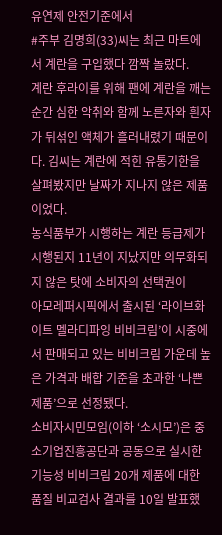유연제 안전기준에서
#주부 김명희(33)씨는 최근 마트에서 계란을 구입했다 깜짝 놀랐다.
계란 후라이를 위해 팬에 계란을 깨는 순간 심한 악취와 함께 노른자와 흰자가 뒤섞인 액체가 흘러내렸기 때문이다. 김씨는 계란에 적힌 유통기한을 살펴봤지만 날짜가 지나지 않은 제품이었다.
농식품부가 시행하는 계란 등급제가 시행된지 11년이 지났지만 의무화되지 않은 탓에 소비자의 선택권이
아모레퍼시픽에서 출시된 ‘라이브화이트 멜라디파잉 비비크림’이 시중에서 판매되고 있는 비비크림 가운데 높은 가격과 배합 기준을 초과한 ‘나쁜 제품’으로 선정됐다.
소비자시민모임(이하 ‘소시모’)은 중소기업진흥공단과 공동으로 실시한 기능성 비비크림 20개 제품에 대한 품질 비교검사 결과를 10일 발표했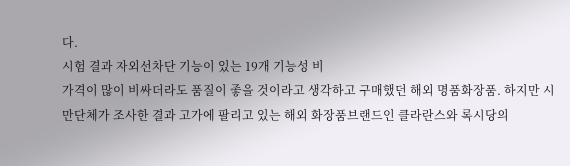다.
시험 결과 자외선차단 기능이 있는 19개 기능성 비
가격이 많이 비싸더라도 품질이 좋을 것이라고 생각하고 구매했던 해외 명품화장품. 하지만 시만단체가 조사한 결과 고가에 팔리고 있는 해외 화장품브랜드인 클라란스와 록시당의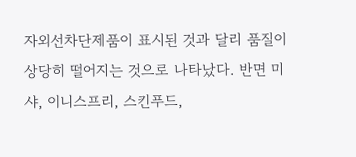자외선차단제품이 표시된 것과 달리 품질이 상당히 떨어지는 것으로 나타났다. 반면 미샤, 이니스프리, 스킨푸드,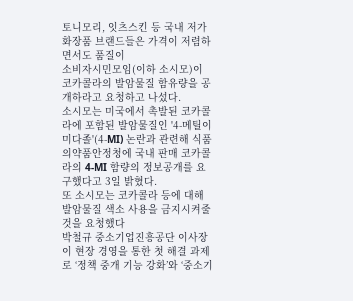토니모리, 잇츠스킨 등 국내 저가 화장품 브랜드들은 가격이 저렴하면서도 품질이
소비자시민모임(이하 소시모)이 코카콜라의 발암물질 함유량을 공개하라고 요청하고 나섰다.
소시모는 미국에서 촉발된 코카콜라에 포함된 발암물질인 '4-메틸이미다졸'(4-MI) 논란과 관련해 식품의약품안정청에 국내 판매 코카콜라의 4-MI 함량의 정보공개를 요구했다고 3일 밝혔다.
또 소시모는 코카콜라 등에 대해 발암물질 색소 사용을 금지시켜줄 것을 요청했다
박철규 중소기업진흥공단 이사장이 현장 경영을 통한 첫 해결 과제로 ‘정책 중개 기능 강화’와 ‘중소기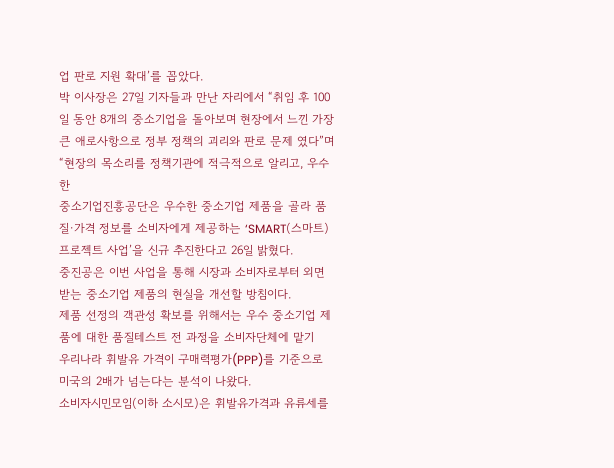업 판로 지원 확대’를 꼽았다.
박 이사장은 27일 기자들과 만난 자리에서 “취임 후 100일 동안 8개의 중소기업을 돌아보며 현장에서 느낀 가장 큰 애로사항으로 정부 정책의 괴리와 판로 문제 였다”며 “현장의 목소리를 정책기관에 적극적으로 알리고, 우수한
중소기업진흥공단은 우수한 중소기업 제품을 골라 품질·가격 정보를 소비자에게 제공하는 ‘SMART(스마트) 프로젝트 사업’을 신규 추진한다고 26일 밝혔다.
중진공은 이번 사업을 통해 시장과 소비자로부터 외면받는 중소기업 제품의 현실을 개선할 방침이다.
제품 선정의 객관성 확보를 위해서는 우수 중소기업 제품에 대한 품질테스트 전 과정을 소비자단체에 맡기
우리나라 휘발유 가격이 구매력평가(PPP)를 기준으로 미국의 2배가 넘는다는 분석이 나왔다.
소비자시민모임(이하 소시모)은 휘발유가격과 유류세를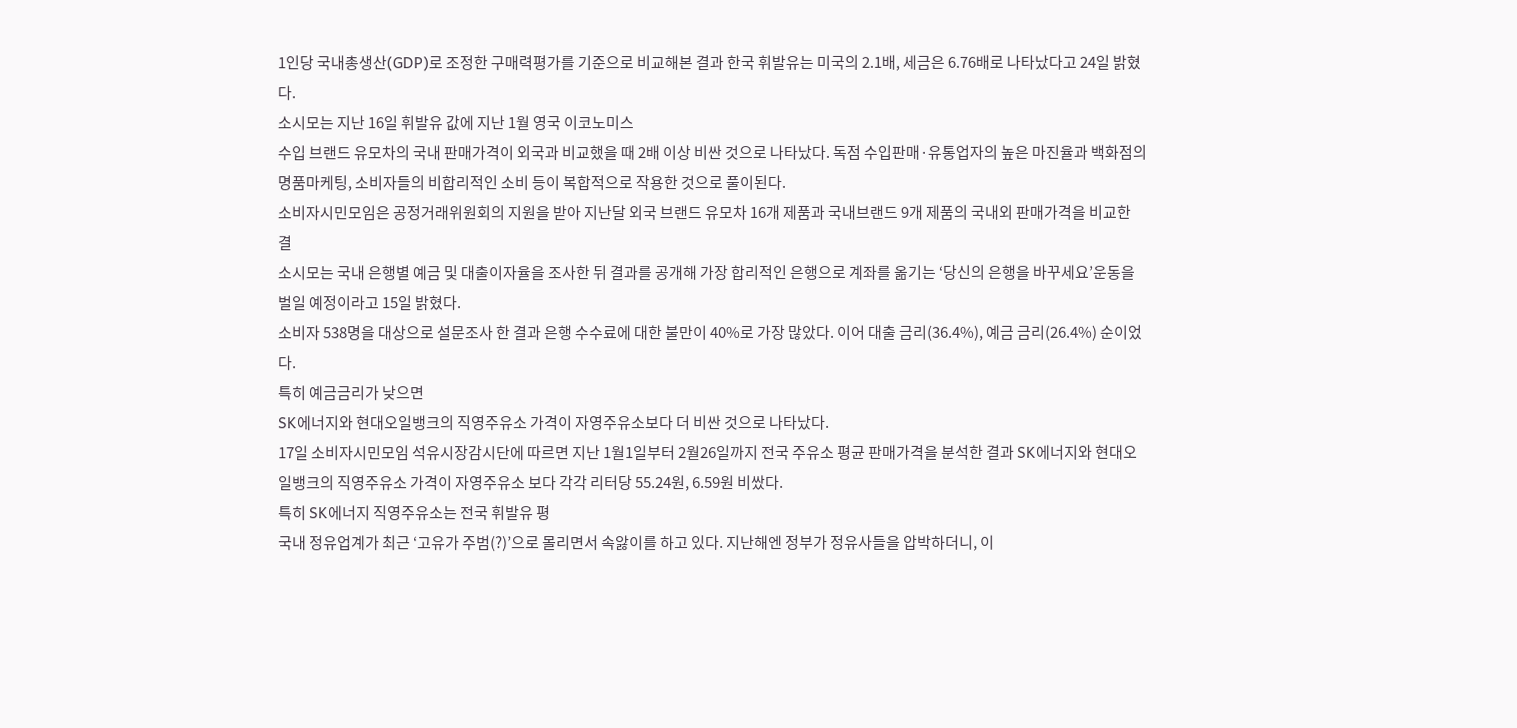1인당 국내총생산(GDP)로 조정한 구매력평가를 기준으로 비교해본 결과 한국 휘발유는 미국의 2.1배, 세금은 6.76배로 나타났다고 24일 밝혔다.
소시모는 지난 16일 휘발유 값에 지난 1월 영국 이코노미스
수입 브랜드 유모차의 국내 판매가격이 외국과 비교했을 때 2배 이상 비싼 것으로 나타났다. 독점 수입판매·유통업자의 높은 마진율과 백화점의 명품마케팅, 소비자들의 비합리적인 소비 등이 복합적으로 작용한 것으로 풀이된다.
소비자시민모임은 공정거래위원회의 지원을 받아 지난달 외국 브랜드 유모차 16개 제품과 국내브랜드 9개 제품의 국내외 판매가격을 비교한 결
소시모는 국내 은행별 예금 및 대출이자율을 조사한 뒤 결과를 공개해 가장 합리적인 은행으로 계좌를 옮기는 ‘당신의 은행을 바꾸세요’운동을 벌일 예정이라고 15일 밝혔다.
소비자 538명을 대상으로 설문조사 한 결과 은행 수수료에 대한 불만이 40%로 가장 많았다. 이어 대출 금리(36.4%), 예금 금리(26.4%) 순이었다.
특히 예금금리가 낮으면
SK에너지와 현대오일뱅크의 직영주유소 가격이 자영주유소보다 더 비싼 것으로 나타났다.
17일 소비자시민모임 석유시장감시단에 따르면 지난 1월1일부터 2월26일까지 전국 주유소 평균 판매가격을 분석한 결과 SK에너지와 현대오일뱅크의 직영주유소 가격이 자영주유소 보다 각각 리터당 55.24원, 6.59원 비쌌다.
특히 SK에너지 직영주유소는 전국 휘발유 평
국내 정유업계가 최근 ‘고유가 주범(?)’으로 몰리면서 속앓이를 하고 있다. 지난해엔 정부가 정유사들을 압박하더니, 이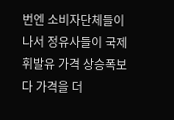번엔 소비자단체들이 나서 정유사들이 국제 휘발유 가격 상승폭보다 가격을 더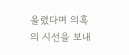올렸다며 의혹의 시선을 보내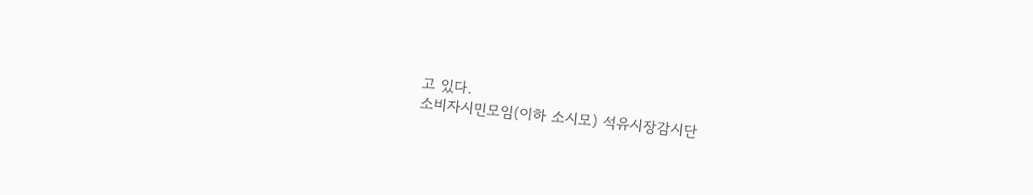고 있다.
소비자시민모임(이하 소시모) 석유시장감시단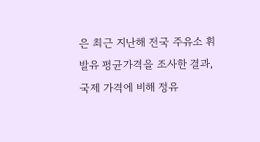은 최근 지난해 전국 주유소 휘발유 평균가격을 조사한 결과, 국제 가격에 비해 정유